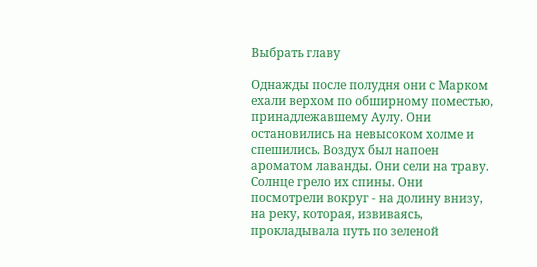Выбрать главу

Однажды после полудня они с Марком ехали верхом по обширному поместью, принадлежавшему Аулу. Они остановились на невысоком холме и спешились. Воздух был напоен ароматом лаванды. Они сели на траву. Солнце грело их спины. Они посмотрели вокруг - на долину внизу, на реку, которая, извиваясь, прокладывала путь по зеленой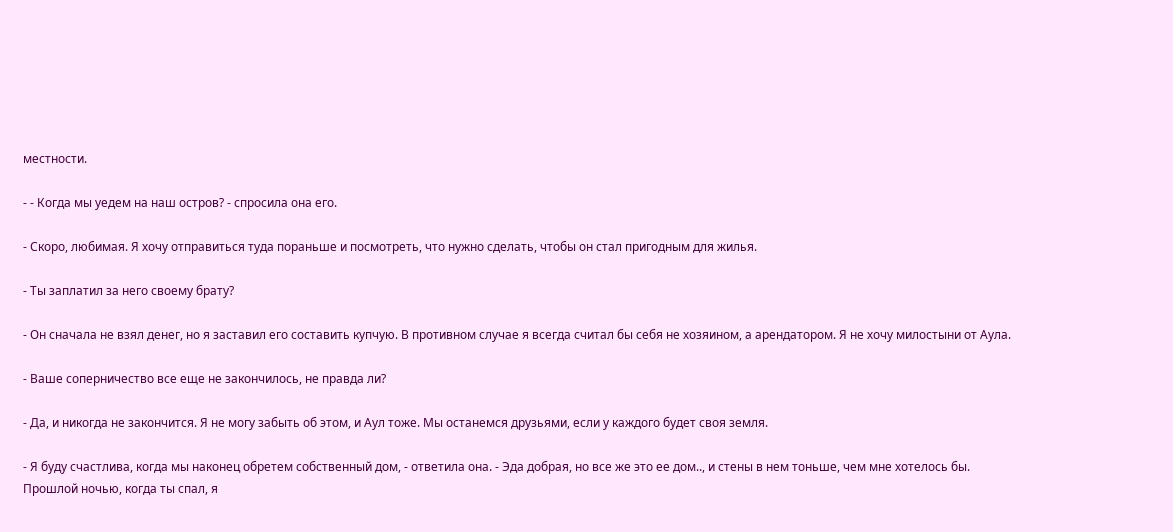местности.

- - Когда мы уедем на наш остров? - спросила она его.

- Скоро, любимая. Я хочу отправиться туда пораньше и посмотреть, что нужно сделать, чтобы он стал пригодным для жилья.

- Ты заплатил за него своему брату?

- Он сначала не взял денег, но я заставил его составить купчую. В противном случае я всегда считал бы себя не хозяином, а арендатором. Я не хочу милостыни от Аула.

- Ваше соперничество все еще не закончилось, не правда ли?

- Да, и никогда не закончится. Я не могу забыть об этом, и Аул тоже. Мы останемся друзьями, если у каждого будет своя земля.

- Я буду счастлива, когда мы наконец обретем собственный дом, - ответила она. - Эда добрая, но все же это ее дом.., и стены в нем тоньше, чем мне хотелось бы. Прошлой ночью, когда ты спал, я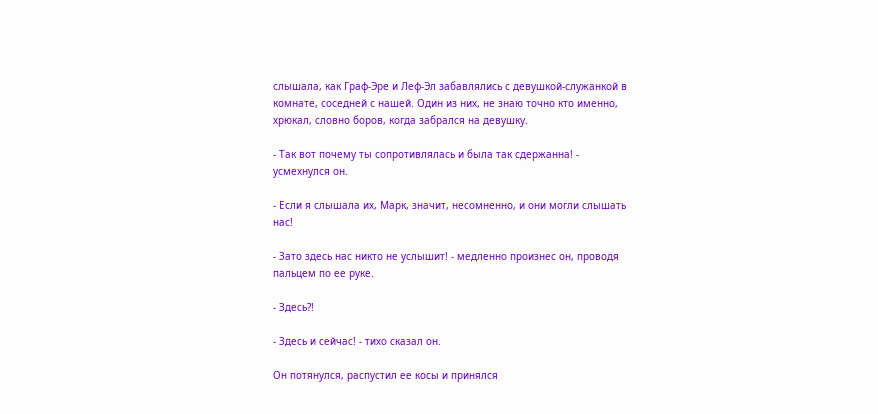слышала, как Граф-Эре и Леф-Эл забавлялись с девушкой-служанкой в комнате, соседней с нашей. Один из них, не знаю точно кто именно, хрюкал, словно боров, когда забрался на девушку.

- Так вот почему ты сопротивлялась и была так сдержанна! - усмехнулся он.

- Если я слышала их, Марк, значит, несомненно, и они могли слышать нас!

- Зато здесь нас никто не услышит! - медленно произнес он, проводя пальцем по ее руке.

- Здесь?!

- Здесь и сейчас! - тихо сказал он.

Он потянулся, распустил ее косы и принялся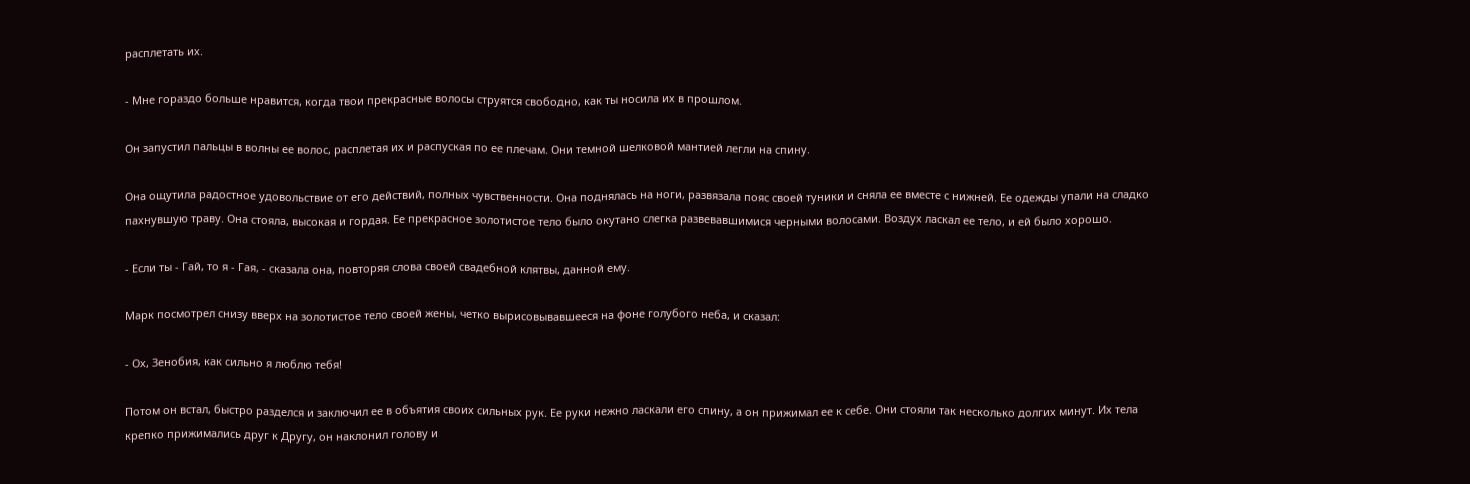расплетать их.

- Мне гораздо больше нравится, когда твои прекрасные волосы струятся свободно, как ты носила их в прошлом.

Он запустил пальцы в волны ее волос, расплетая их и распуская по ее плечам. Они темной шелковой мантией легли на спину.

Она ощутила радостное удовольствие от его действий, полных чувственности. Она поднялась на ноги, развязала пояс своей туники и сняла ее вместе с нижней. Ее одежды упали на сладко пахнувшую траву. Она стояла, высокая и гордая. Ее прекрасное золотистое тело было окутано слегка развевавшимися черными волосами. Воздух ласкал ее тело, и ей было хорошо.

- Если ты - Гай, то я - Гая, - сказала она, повторяя слова своей свадебной клятвы, данной ему.

Марк посмотрел снизу вверх на золотистое тело своей жены, четко вырисовывавшееся на фоне голубого неба, и сказал:

- Ох, Зенобия, как сильно я люблю тебя!

Потом он встал, быстро разделся и заключил ее в объятия своих сильных рук. Ее руки нежно ласкали его спину, а он прижимал ее к себе. Они стояли так несколько долгих минут. Их тела крепко прижимались друг к Другу, он наклонил голову и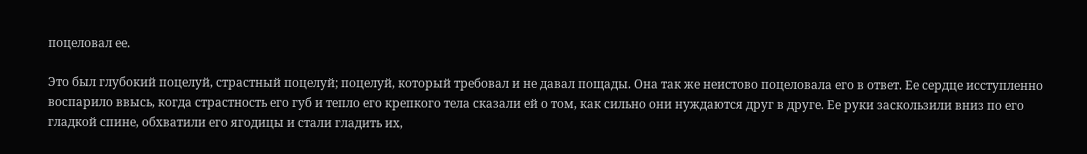поцеловал ее.

Это был глубокий поцелуй, страстный поцелуй; поцелуй, который требовал и не давал пощады. Она так же неистово поцеловала его в ответ. Ее сердце исступленно воспарило ввысь, когда страстность его губ и тепло его крепкого тела сказали ей о том, как сильно они нуждаются друг в друге. Ее руки заскользили вниз по его гладкой спине, обхватили его ягодицы и стали гладить их,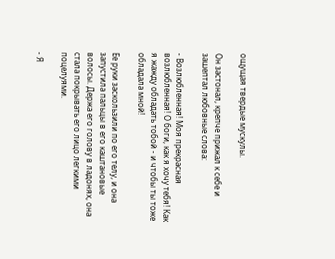ощущая твердые мускулы.

Он застонал, крепче прижал к себе и зашептал любовные слова:

- Возлюбленная! Моя прекрасная возлюбленная! О боги, как я хочу тебя! Как я жажду обладать тобой - и чтобы ты тоже обладала мной!

Ее руки заскользили по его телу, и она запустила пальцы в его каштановые волосы. Держа его голову в ладонях, она стала покрывать его лицо легкими поцелуями.

- Я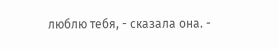люблю тебя, - сказала она. -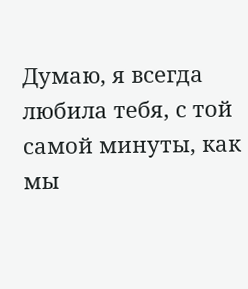Думаю, я всегда любила тебя, с той самой минуты, как мы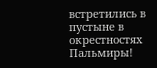встретились в пустыне в окрестностях Пальмиры!